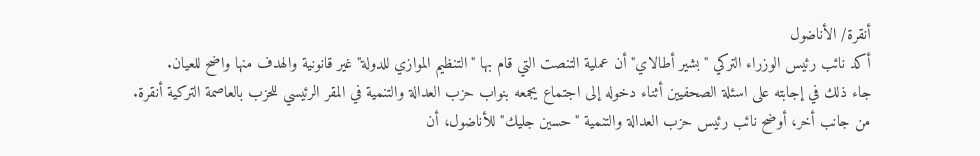أنقرة/ الأناضول
أكد نائب رئيس الوزراء التركي "بشير أطالاي" أن عملية التنصت التي قام بها "التنظيم الموازي للدولة" غير قانونية والهدف منها واضح للعيان.
جاء ذلك في إجابته على اسئلة الصحفيين أثناء دخوله إلى اجتماع يجمعه بنواب حزب العدالة والتنمية في المقر الرئيسي للحزب بالعاصمة التركية أنقرة.
من جانب أخر، أوضح نائب رئيس حزب العدالة والتنمية "حسين جليك" للأناضول، أن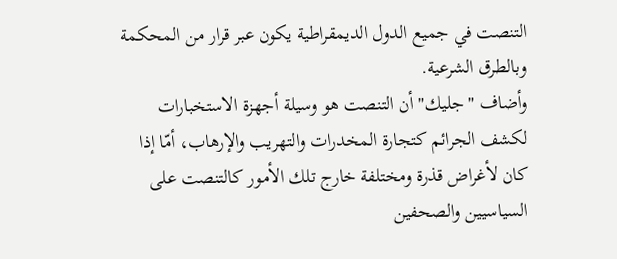التنصت في جميع الدول الديمقراطية يكون عبر قرار من المحكمة وبالطرق الشرعية.
وأضاف "جليك" أن التنصت هو وسيلة أجهزة الاستخبارات لكشف الجرائم كتجارة المخدرات والتهريب والإرهاب، أمّا إذا كان لأغراض قذرة ومختلفة خارج تلك الأمور كالتنصت على السياسيين والصحفين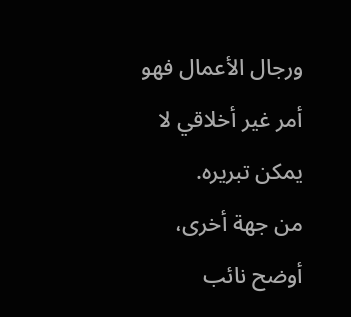ورجال الأعمال فهو أمر غير أخلاقي لا يمكن تبريره.
من جهة أخرى، أوضح نائب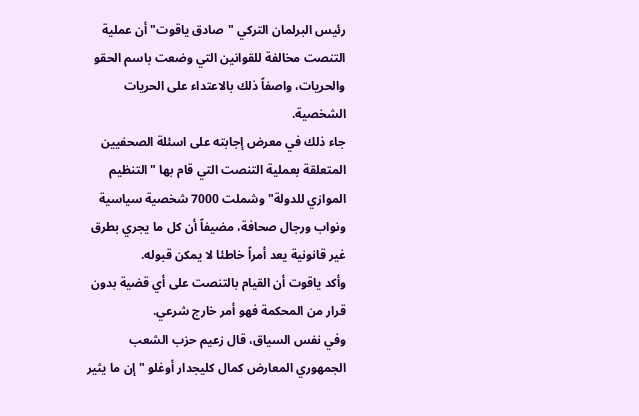رئيس البرلمان التركي "صادق ياقوت" أن عملية التنصت مخالفة للقوانين التي وضعت باسم الحقو والحريات، واصفاً ذلك بالاعتداء على الحريات الشخصية.
جاء ذلك في معرض إجابته على اسئلة الصحفيين المتعلقة بعملية التنصت التي قام بها "التنظيم الموازي للدولة" وشملت 7000 شخصية سياسية ونواب ورجال صحافة، مضيفاً أن كل ما يجري بطرق غير قانونية يعد أمراً خاطئا لا يمكن قبوله.
وأكد ياقوت أن القيام بالتنصت على أي قضية بدون قرار من المحكمة فهو أمر خارج شرعي.
وفي نفس السياق، قال زعيم حزب الشعب الجمهوري المعارض كمال كليجدار أوغلو "إن ما يثير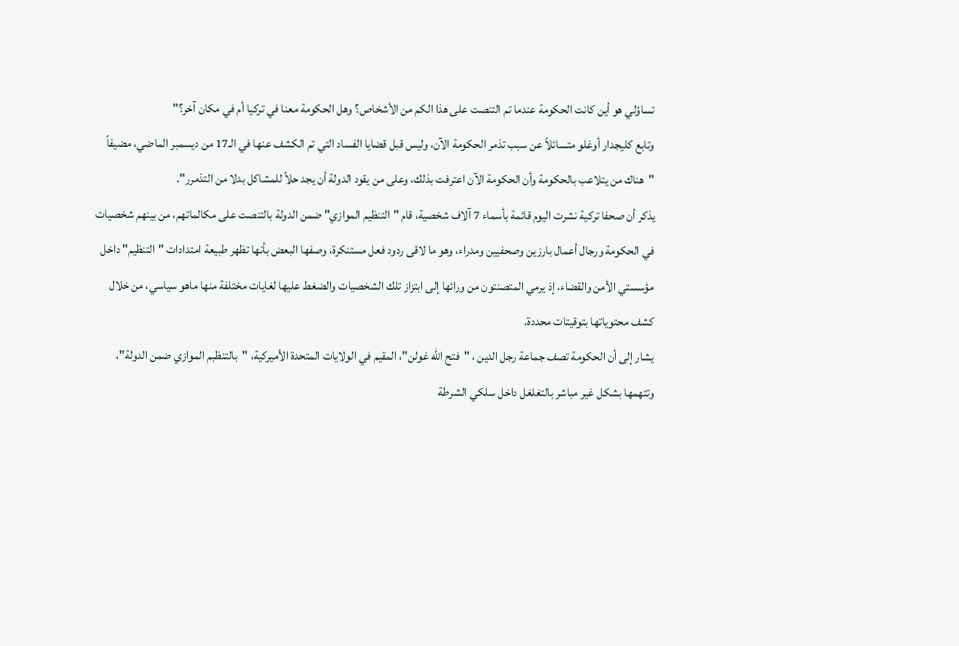تساؤلي هو أين كانت الحكومة عندما تم التنصت على هذا الكم من الأشخاص؟ وهل الحكومة معنا في تركيا أم في مكان آخر؟"
وتابع كليجدار أوغلو متسائلاً عن سبب تذمر الحكومة الآن، وليس قبل قضايا الفساد التي تم الكشف عنها في الـ17 من ديسمبر الماضي، مضيفاً "هناك من يتلاعب بالحكومة وأن الحكومة الآن اعترفت بذلك، وعلى من يقود الدولة أن يجد حلاً للمشاكل بدلا من التذمرر".
يذكر أن صحفا تركية نشرت اليوم قائمة بأسماء 7 آلاف شخصية، قام "التنظيم الموازي" ضمن الدولة بالتنصت على مكالماتهم، من بينهم شخصيات في الحكومة ورجال أعمال بارزين وصحفيين ومدراء، وهو ما لاقى ردود فعل مستنكرة، وصفها البعض بأنها تظهر طبيعة امتدادات "التنظيم" داخل مؤسستي الأمن والقضاء، إذ يرمي المتصنتون من ورائها إلى ابتزاز تلك الشخصيات والضغط عليها لغايات مختلفة منها ماهو سياسي، من خلال كشف محتوياتها بتوقيتات محددة.
يشار إلى أن الحكومة تصف جماعة رجل الدين ، "فتح الله غولن"، المقيم في الولايات المتحدة الأميركية، "بالتنظبم الموازي ضمن الدولة"، وتتهمها بشكل غير مباشر بالتغلغل داخل سلكي الشرطة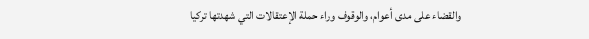والقضاء على مدى أعوام، والوقوف وراء حملة الإعتقالات التي شهدتها تركيا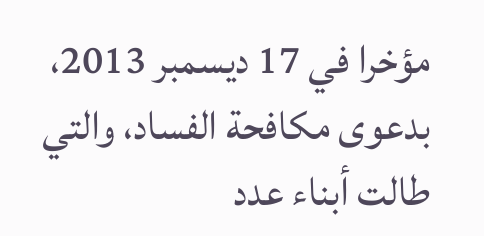مؤخرا في 17 ديسمبر 2013، بدعوى مكافحة الفساد، والتي طالت أبناء عدد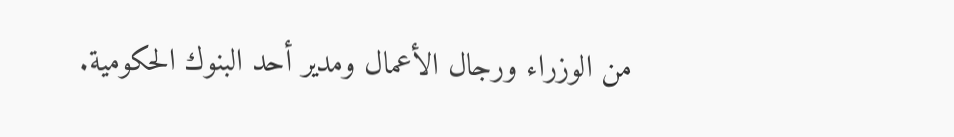من الوزراء ورجال الأعمال ومدير أحد البنوك الحكومية.